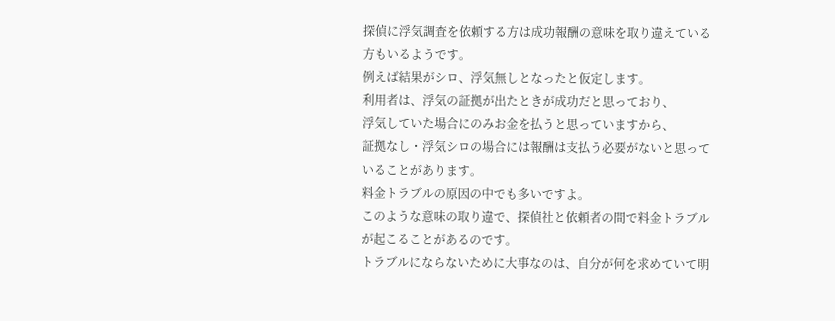探偵に浮気調査を依頼する方は成功報酬の意味を取り違えている方もいるようです。
例えば結果がシロ、浮気無しとなったと仮定します。
利用者は、浮気の証拠が出たときが成功だと思っており、
浮気していた場合にのみお金を払うと思っていますから、
証拠なし・浮気シロの場合には報酬は支払う必要がないと思っていることがあります。
料金トラブルの原因の中でも多いですよ。
このような意味の取り違で、探偵社と依頼者の間で料金トラブルが起こることがあるのです。
トラブルにならないために大事なのは、自分が何を求めていて明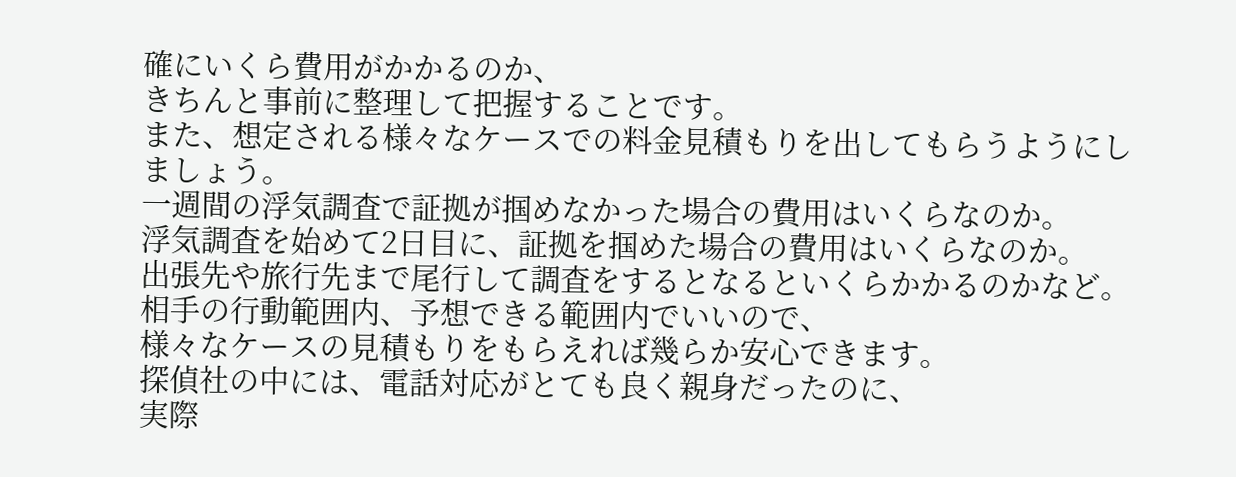確にいくら費用がかかるのか、
きちんと事前に整理して把握することです。
また、想定される様々なケースでの料金見積もりを出してもらうようにしましょう。
一週間の浮気調査で証拠が掴めなかった場合の費用はいくらなのか。
浮気調査を始めて2日目に、証拠を掴めた場合の費用はいくらなのか。
出張先や旅行先まで尾行して調査をするとなるといくらかかるのかなど。
相手の行動範囲内、予想できる範囲内でいいので、
様々なケースの見積もりをもらえれば幾らか安心できます。
探偵社の中には、電話対応がとても良く親身だったのに、
実際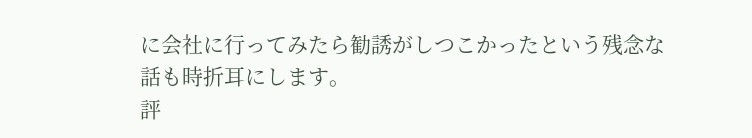に会社に行ってみたら勧誘がしつこかったという残念な話も時折耳にします。
評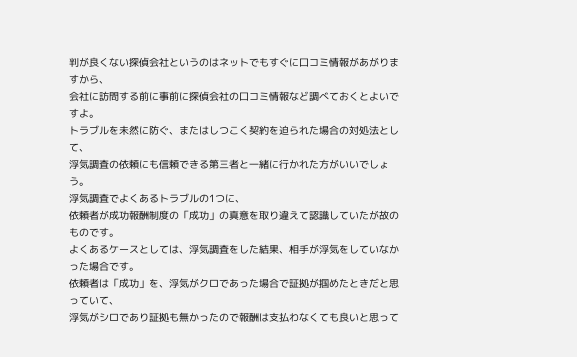判が良くない探偵会社というのはネットでもすぐに口コミ情報があがりますから、
会社に訪問する前に事前に探偵会社の口コミ情報など調べておくとよいですよ。
トラブルを未然に防ぐ、またはしつこく契約を迫られた場合の対処法として、
浮気調査の依頼にも信頼できる第三者と一緒に行かれた方がいいでしょう。
浮気調査でよくあるトラブルの1つに、
依頼者が成功報酬制度の「成功」の真意を取り違えて認識していたが故のものです。
よくあるケースとしては、浮気調査をした結果、相手が浮気をしていなかった場合です。
依頼者は「成功」を、浮気がクロであった場合で証拠が掴めたときだと思っていて、
浮気がシロであり証拠も無かったので報酬は支払わなくても良いと思って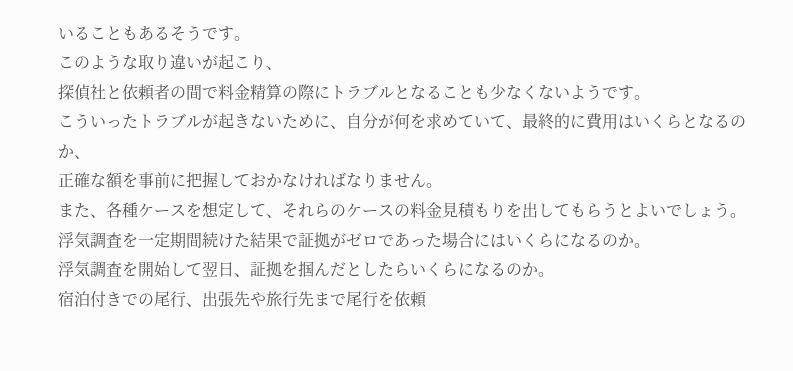いることもあるそうです。
このような取り違いが起こり、
探偵社と依頼者の間で料金精算の際にトラブルとなることも少なくないようです。
こういったトラブルが起きないために、自分が何を求めていて、最終的に費用はいくらとなるのか、
正確な額を事前に把握しておかなければなりません。
また、各種ケースを想定して、それらのケースの料金見積もりを出してもらうとよいでしょう。
浮気調査を一定期間続けた結果で証拠がゼロであった場合にはいくらになるのか。
浮気調査を開始して翌日、証拠を掴んだとしたらいくらになるのか。
宿泊付きでの尾行、出張先や旅行先まで尾行を依頼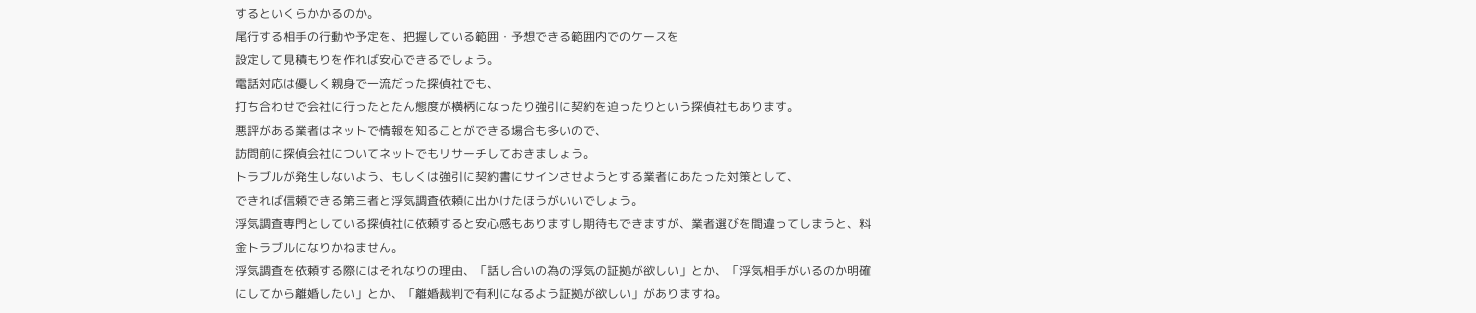するといくらかかるのか。
尾行する相手の行動や予定を、把握している範囲・予想できる範囲内でのケースを
設定して見積もりを作れば安心できるでしょう。
電話対応は優しく親身で一流だった探偵社でも、
打ち合わせで会社に行ったとたん態度が横柄になったり強引に契約を迫ったりという探偵社もあります。
悪評がある業者はネットで情報を知ることができる場合も多いので、
訪問前に探偵会社についてネットでもリサーチしておきましょう。
トラブルが発生しないよう、もしくは強引に契約書にサインさせようとする業者にあたった対策として、
できれば信頼できる第三者と浮気調査依頼に出かけたほうがいいでしょう。
浮気調査専門としている探偵社に依頼すると安心感もありますし期待もできますが、業者選びを間違ってしまうと、料金トラブルになりかねません。
浮気調査を依頼する際にはそれなりの理由、「話し合いの為の浮気の証拠が欲しい」とか、「浮気相手がいるのか明確にしてから離婚したい」とか、「離婚裁判で有利になるよう証拠が欲しい」がありますね。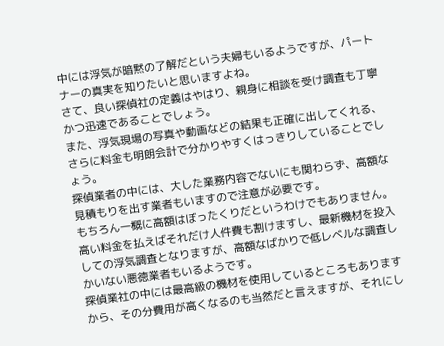中には浮気が暗黙の了解だという夫婦もいるようですが、パートナーの真実を知りたいと思いますよね。
さて、良い探偵社の定義はやはり、親身に相談を受け調査も丁寧かつ迅速であることでしょう。
また、浮気現場の写真や動画などの結果も正確に出してくれる、さらに料金も明朗会計で分かりやすくはっきりしていることでしょう。
探偵業者の中には、大した業務内容でないにも関わらず、高額な見積もりを出す業者もいますので注意が必要です。
もちろん一概に高額はぼったくりだというわけでもありません。
高い料金を払えばそれだけ人件費も割けますし、最新機材を投入しての浮気調査となりますが、高額なばかりで低レベルな調査しかいない悪徳業者もいるようです。
探偵業社の中には最高級の機材を使用しているところもありますから、その分費用が高くなるのも当然だと言えますが、それにし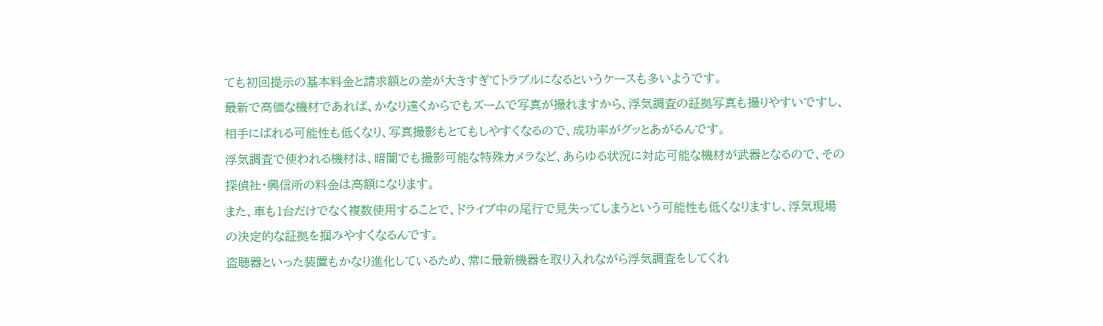ても初回提示の基本料金と請求額との差が大きすぎてトラブルになるというケースも多いようです。
最新で高価な機材であれば、かなり遠くからでもズームで写真が撮れますから、浮気調査の証拠写真も撮りやすいですし、相手にばれる可能性も低くなり、写真撮影もとてもしやすくなるので、成功率がグッとあがるんです。
浮気調査で使われる機材は、暗闇でも撮影可能な特殊カメラなど、あらゆる状況に対応可能な機材が武器となるので、その探偵社・興信所の料金は高額になります。
また、車も1台だけでなく複数使用することで、ドライブ中の尾行で見失ってしまうという可能性も低くなりますし、浮気現場の決定的な証拠を掴みやすくなるんです。
盗聴器といった装置もかなり進化しているため、常に最新機器を取り入れながら浮気調査をしてくれ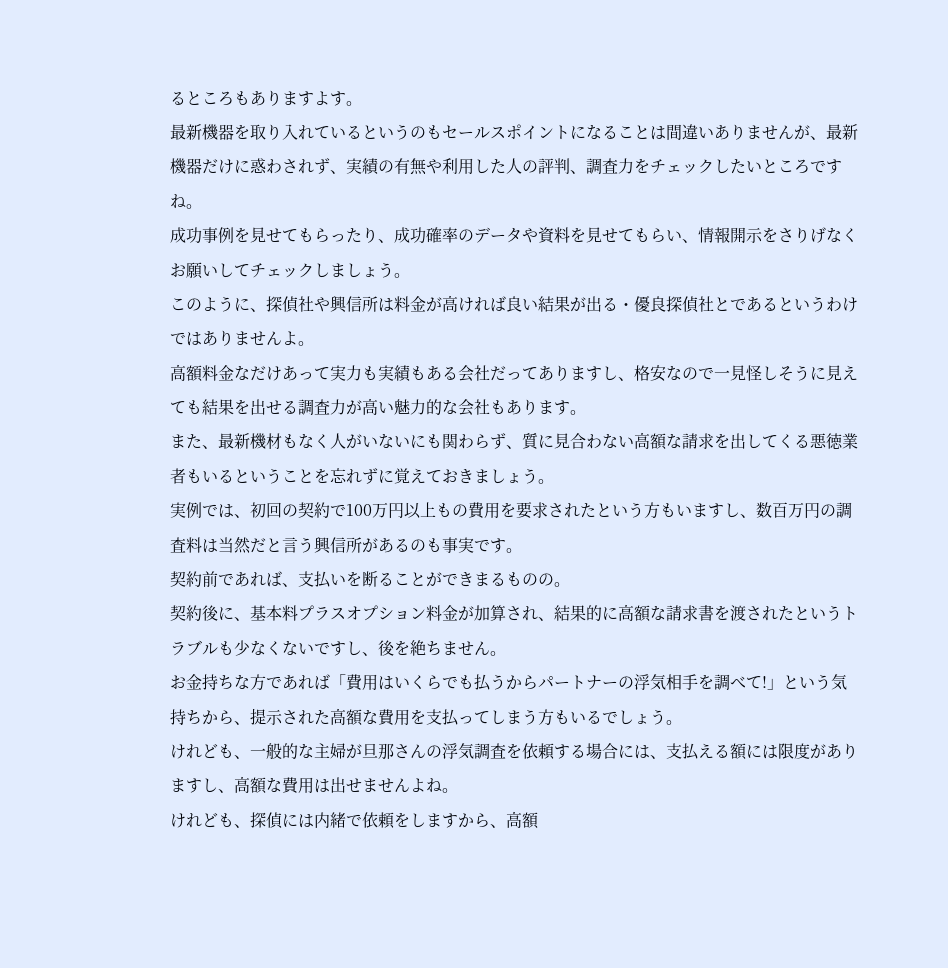るところもありますよす。
最新機器を取り入れているというのもセールスポイントになることは間違いありませんが、最新機器だけに惑わされず、実績の有無や利用した人の評判、調査力をチェックしたいところですね。
成功事例を見せてもらったり、成功確率のデータや資料を見せてもらい、情報開示をさりげなくお願いしてチェックしましょう。
このように、探偵社や興信所は料金が高ければ良い結果が出る・優良探偵社とであるというわけではありませんよ。
高額料金なだけあって実力も実績もある会社だってありますし、格安なので一見怪しそうに見えても結果を出せる調査力が高い魅力的な会社もあります。
また、最新機材もなく人がいないにも関わらず、質に見合わない高額な請求を出してくる悪徳業者もいるということを忘れずに覚えておきましょう。
実例では、初回の契約で100万円以上もの費用を要求されたという方もいますし、数百万円の調査料は当然だと言う興信所があるのも事実です。
契約前であれば、支払いを断ることができまるものの。
契約後に、基本料プラスオプション料金が加算され、結果的に高額な請求書を渡されたというトラブルも少なくないですし、後を絶ちません。
お金持ちな方であれば「費用はいくらでも払うからパートナーの浮気相手を調べて!」という気持ちから、提示された高額な費用を支払ってしまう方もいるでしょう。
けれども、一般的な主婦が旦那さんの浮気調査を依頼する場合には、支払える額には限度がありますし、高額な費用は出せませんよね。
けれども、探偵には内緒で依頼をしますから、高額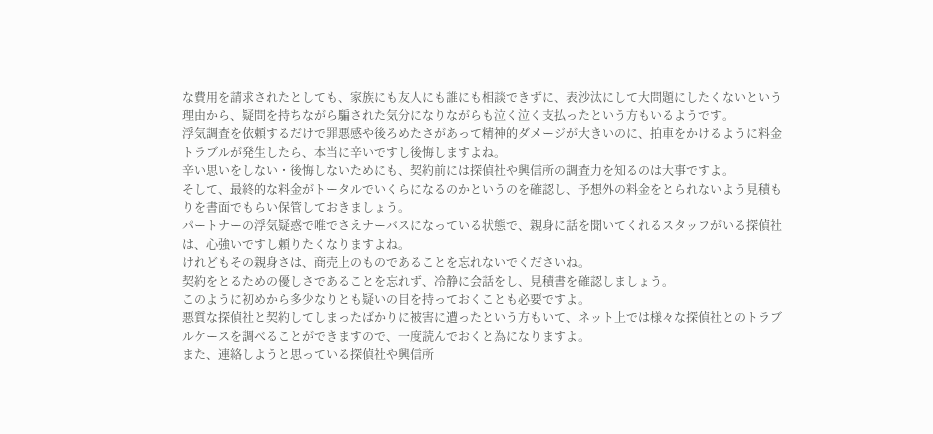な費用を請求されたとしても、家族にも友人にも誰にも相談できずに、表沙汰にして大問題にしたくないという理由から、疑問を持ちながら騙された気分になりながらも泣く泣く支払ったという方もいるようです。
浮気調査を依頼するだけで罪悪感や後ろめたさがあって精神的ダメージが大きいのに、拍車をかけるように料金トラブルが発生したら、本当に辛いですし後悔しますよね。
辛い思いをしない・後悔しないためにも、契約前には探偵社や興信所の調査力を知るのは大事ですよ。
そして、最終的な料金がトータルでいくらになるのかというのを確認し、予想外の料金をとられないよう見積もりを書面でもらい保管しておきましょう。
パートナーの浮気疑惑で唯でさえナーバスになっている状態で、親身に話を聞いてくれるスタッフがいる探偵社は、心強いですし頼りたくなりますよね。
けれどもその親身さは、商売上のものであることを忘れないでくださいね。
契約をとるための優しさであることを忘れず、冷静に会話をし、見積書を確認しましょう。
このように初めから多少なりとも疑いの目を持っておくことも必要ですよ。
悪質な探偵社と契約してしまったばかりに被害に遭ったという方もいて、ネット上では様々な探偵社とのトラブルケースを調べることができますので、一度読んでおくと為になりますよ。
また、連絡しようと思っている探偵社や興信所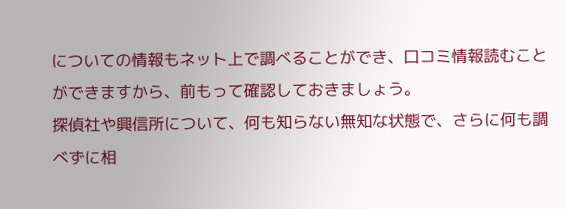についての情報もネット上で調べることができ、口コミ情報読むことができますから、前もって確認しておきましょう。
探偵社や興信所について、何も知らない無知な状態で、さらに何も調べずに相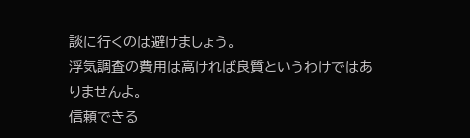談に行くのは避けましょう。
浮気調査の費用は高ければ良質というわけではありませんよ。
信頼できる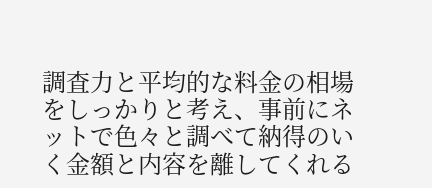調査力と平均的な料金の相場をしっかりと考え、事前にネットで色々と調べて納得のいく金額と内容を離してくれる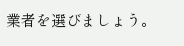業者を選びましょう。